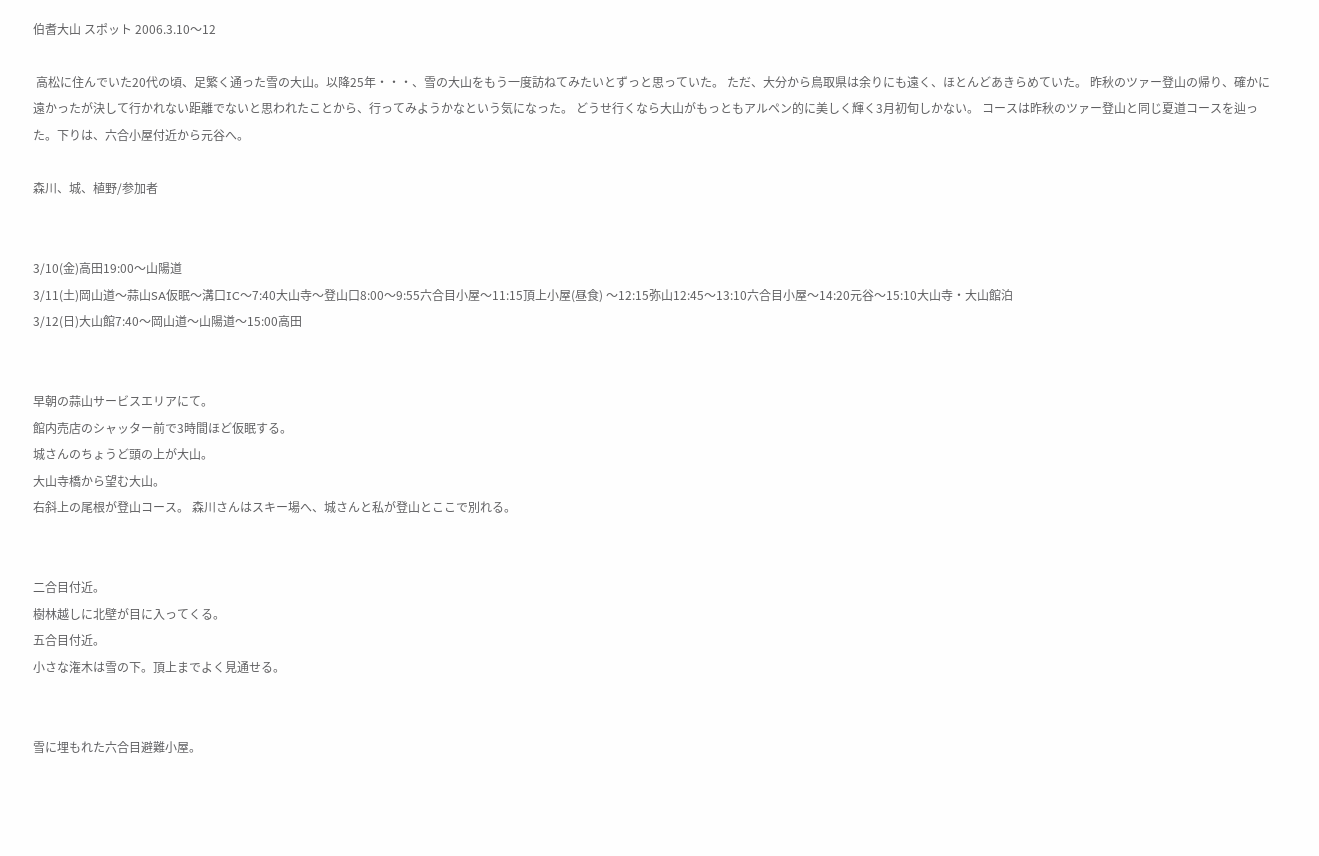伯耆大山 スポット 2006.3.10〜12

 高松に住んでいた20代の頃、足繁く通った雪の大山。以降25年・・・、雪の大山をもう一度訪ねてみたいとずっと思っていた。 ただ、大分から鳥取県は余りにも遠く、ほとんどあきらめていた。 昨秋のツァー登山の帰り、確かに遠かったが決して行かれない距離でないと思われたことから、行ってみようかなという気になった。 どうせ行くなら大山がもっともアルペン的に美しく輝く3月初旬しかない。 コースは昨秋のツァー登山と同じ夏道コースを辿った。下りは、六合小屋付近から元谷へ。

森川、城、植野/参加者


3/10(金)高田19:00〜山陽道
3/11(土)岡山道〜蒜山SA仮眠〜溝口IC〜7:40大山寺〜登山口8:00〜9:55六合目小屋〜11:15頂上小屋(昼食) 〜12:15弥山12:45〜13:10六合目小屋〜14:20元谷〜15:10大山寺・大山館泊
3/12(日)大山館7:40〜岡山道〜山陽道〜15:00高田


早朝の蒜山サービスエリアにて。
館内売店のシャッター前で3時間ほど仮眠する。
城さんのちょうど頭の上が大山。
大山寺橋から望む大山。
右斜上の尾根が登山コース。 森川さんはスキー場へ、城さんと私が登山とここで別れる。


二合目付近。
樹林越しに北壁が目に入ってくる。
五合目付近。
小さな潅木は雪の下。頂上までよく見通せる。


雪に埋もれた六合目避難小屋。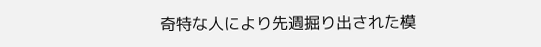奇特な人により先週掘り出された模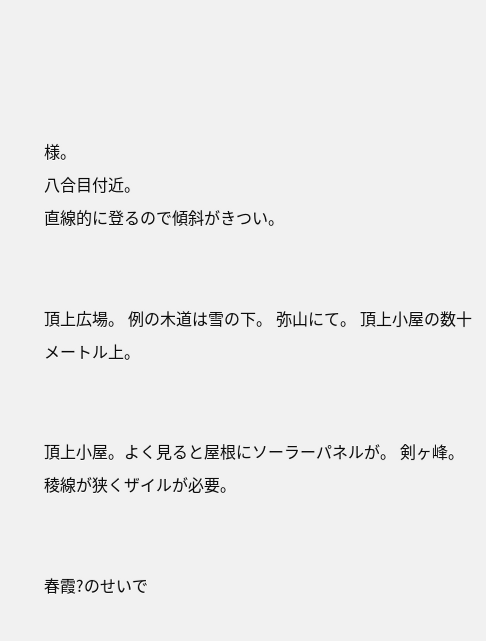様。
八合目付近。
直線的に登るので傾斜がきつい。


頂上広場。 例の木道は雪の下。 弥山にて。 頂上小屋の数十メートル上。


頂上小屋。よく見ると屋根にソーラーパネルが。 剣ヶ峰。稜線が狭くザイルが必要。


春霞?のせいで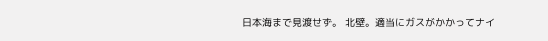日本海まで見渡せず。 北壁。適当にガスがかかってナイ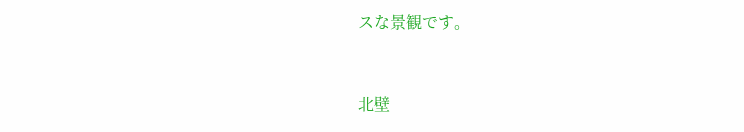スな景観です。


北壁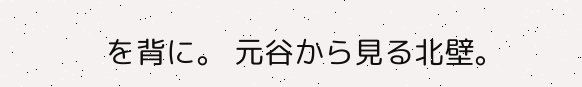を背に。 元谷から見る北壁。